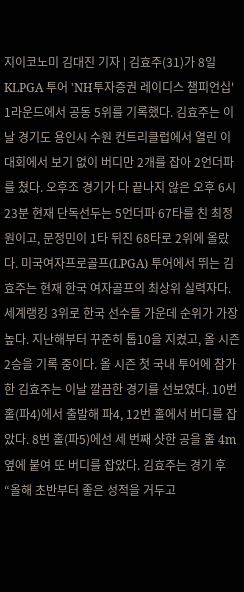지이코노미 김대진 기자 | 김효주(31)가 8일 KLPGA 투어 'NH투자증권 레이디스 챔피언십' 1라운드에서 공동 5위를 기록했다. 김효주는 이날 경기도 용인시 수원 컨트리클럽에서 열린 이 대회에서 보기 없이 버디만 2개를 잡아 2언더파를 쳤다. 오후조 경기가 다 끝나지 않은 오후 6시 23분 현재 단독선두는 5언더파 67타를 친 최정원이고, 문정민이 1타 뒤진 68타로 2위에 올랐다. 미국여자프로골프(LPGA) 투어에서 뛰는 김효주는 현재 한국 여자골프의 최상위 실력자다. 세계랭킹 3위로 한국 선수들 가운데 순위가 가장 높다. 지난해부터 꾸준히 톱10을 지켰고, 올 시즌 2승을 기록 중이다. 올 시즌 첫 국내 투어에 참가한 김효주는 이날 깔끔한 경기를 선보였다. 10번 홀(파4)에서 출발해 파4, 12번 홀에서 버디를 잡았다. 8번 홀(파5)에선 세 번째 샷한 공을 홀 4m 옆에 붙여 또 버디를 잡았다. 김효주는 경기 후 “올해 초반부터 좋은 성적을 거두고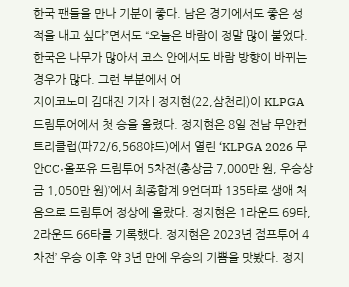한국 팬들을 만나 기분이 좋다. 남은 경기에서도 좋은 성적을 내고 싶다”면서도 “오늘은 바람이 정말 많이 불었다. 한국은 나무가 많아서 코스 안에서도 바람 방향이 바뀌는 경우가 많다. 그런 부분에서 어
지이코노미 김대진 기자 | 정지현(22,삼천리)이 KLPGA 드림투어에서 첫 승을 올렸다. 정지현은 8일 전남 무안컨트리클럽(파72/6,568야드)에서 열린 ‘KLPGA 2026 무안CC·올포유 드림투어 5차전(총상금 7,000만 원, 우승상금 1,050만 원)’에서 최종합계 9언더파 135타로 생애 처음으로 드림투어 정상에 올랐다. 정지현은 1라운드 69타, 2라운드 66타를 기록했다. 정지현은 2023년 점프투어 4차전’ 우승 이후 약 3년 만에 우승의 기쁨을 맛봤다. 정지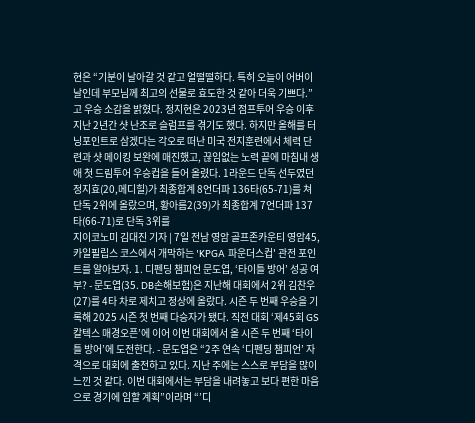현은 “기분이 날아갈 것 같고 얼떨떨하다. 특히 오늘이 어버이날인데 부모님께 최고의 선물로 효도한 것 같아 더욱 기쁘다.”고 우승 소감을 밝혔다. 정지현은 2023년 점프투어 우승 이후 지난 2년간 샷 난조로 슬럼프를 겪기도 했다. 하지만 올해를 터닝포인트로 삼겠다는 각오로 떠난 미국 전지훈련에서 체력 단련과 샷 메이킹 보완에 매진했고, 끊임없는 노력 끝에 마침내 생애 첫 드림투어 우승컵을 들어 올렸다. 1라운드 단독 선두였던 정지효(20,메디힐)가 최종합계 8언더파 136타(65-71)를 쳐 단독 2위에 올랐으며, 황아름2(39)가 최종합계 7언더파 137타(66-71)로 단독 3위를
지이코노미 김대진 기자 | 7일 전남 영암 골프존카운티 영암45, 카일필립스 코스에서 개막하는 'KPGA 파운더스컵' 관전 포인트를 알아보자. 1. 디펜딩 챔피언 문도엽, ‘타이틀 방어’ 성공 여부? - 문도엽(35. DB손해보험)은 지난해 대회에서 2위 김찬우(27)를 4타 차로 제치고 정상에 올랐다. 시즌 두 번째 우승을 기록해 2025 시즌 첫 번째 다승자가 됐다. 직전 대회 ‘제45회 GS칼텍스 매경오픈’에 이어 이번 대회에서 올 시즌 두 번째 ‘타이틀 방어’에 도전한다. - 문도엽은 “2주 연속 ‘디펜딩 챔피언’ 자격으로 대회에 출전하고 있다. 지난 주에는 스스로 부담을 많이 느낀 것 같다. 이번 대회에서는 부담을 내려놓고 보다 편한 마음으로 경기에 임할 계획”이라며 “’디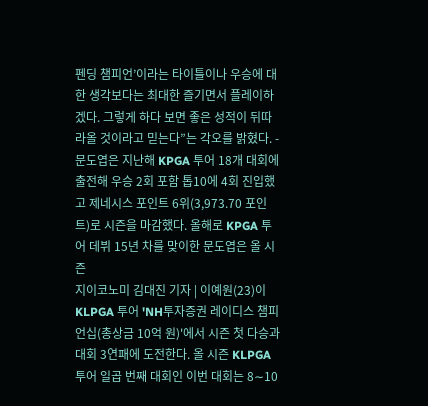펜딩 챔피언’이라는 타이틀이나 우승에 대한 생각보다는 최대한 즐기면서 플레이하겠다. 그렇게 하다 보면 좋은 성적이 뒤따라올 것이라고 믿는다”는 각오를 밝혔다. - 문도엽은 지난해 KPGA 투어 18개 대회에 출전해 우승 2회 포함 톱10에 4회 진입했고 제네시스 포인트 6위(3,973.70 포인트)로 시즌을 마감했다. 올해로 KPGA 투어 데뷔 15년 차를 맞이한 문도엽은 올 시즌
지이코노미 김대진 기자 | 이예원(23)이 KLPGA 투어 'NH투자증권 레이디스 챔피언십(총상금 10억 원)'에서 시즌 첫 다승과 대회 3연패에 도전한다. 올 시즌 KLPGA 투어 일곱 번째 대회인 이번 대회는 8∼10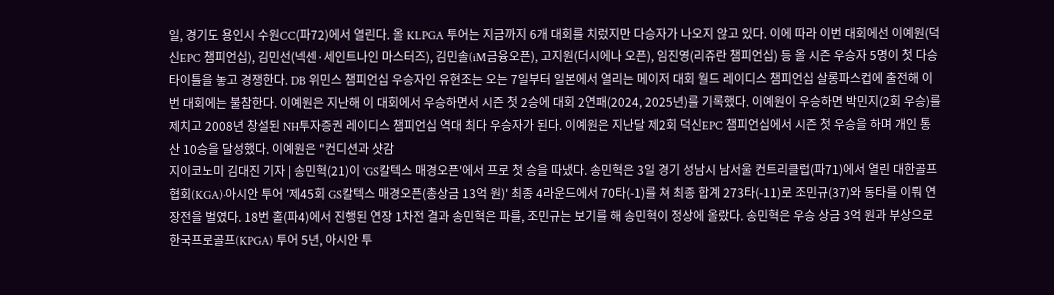일, 경기도 용인시 수원CC(파72)에서 열린다. 올 KLPGA 투어는 지금까지 6개 대회를 치렀지만 다승자가 나오지 않고 있다. 이에 따라 이번 대회에선 이예원(덕신EPC 챔피언십), 김민선(넥센·세인트나인 마스터즈), 김민솔(iM금융오픈), 고지원(더시에나 오픈), 임진영(리쥬란 챔피언십) 등 올 시즌 우승자 5명이 첫 다승 타이틀을 놓고 경쟁한다. DB 위민스 챔피언십 우승자인 유현조는 오는 7일부터 일본에서 열리는 메이저 대회 월드 레이디스 챔피언십 살롱파스컵에 출전해 이번 대회에는 불참한다. 이예원은 지난해 이 대회에서 우승하면서 시즌 첫 2승에 대회 2연패(2024, 2025년)를 기록했다. 이예원이 우승하면 박민지(2회 우승)를 제치고 2008년 창설된 NH투자증권 레이디스 챔피언십 역대 최다 우승자가 된다. 이예원은 지난달 제2회 덕신EPC 챔피언십에서 시즌 첫 우승을 하며 개인 통산 10승을 달성했다. 이예원은 "컨디션과 샷감
지이코노미 김대진 기자 | 송민혁(21)이 'GS칼텍스 매경오픈'에서 프로 첫 승을 따냈다. 송민혁은 3일 경기 성남시 남서울 컨트리클럽(파71)에서 열린 대한골프협회(KGA)·아시안 투어 '제45회 GS칼텍스 매경오픈(총상금 13억 원)' 최종 4라운드에서 70타(-1)를 쳐 최종 합계 273타(-11)로 조민규(37)와 동타를 이뤄 연장전을 벌였다. 18번 홀(파4)에서 진행된 연장 1차전 결과 송민혁은 파를, 조민규는 보기를 해 송민혁이 정상에 올랐다. 송민혁은 우승 상금 3억 원과 부상으로 한국프로골프(KPGA) 투어 5년, 아시안 투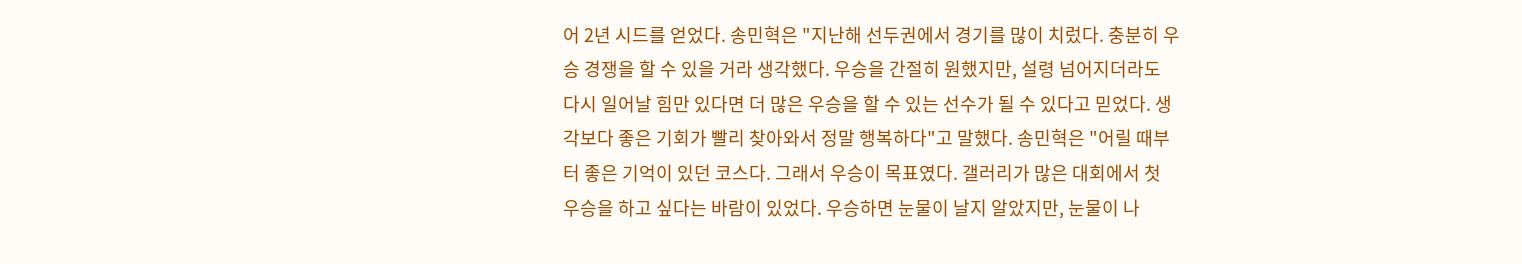어 2년 시드를 얻었다. 송민혁은 "지난해 선두권에서 경기를 많이 치렀다. 충분히 우승 경쟁을 할 수 있을 거라 생각했다. 우승을 간절히 원했지만, 설령 넘어지더라도 다시 일어날 힘만 있다면 더 많은 우승을 할 수 있는 선수가 될 수 있다고 믿었다. 생각보다 좋은 기회가 빨리 찾아와서 정말 행복하다"고 말했다. 송민혁은 "어릴 때부터 좋은 기억이 있던 코스다. 그래서 우승이 목표였다. 갤러리가 많은 대회에서 첫 우승을 하고 싶다는 바람이 있었다. 우승하면 눈물이 날지 알았지만, 눈물이 나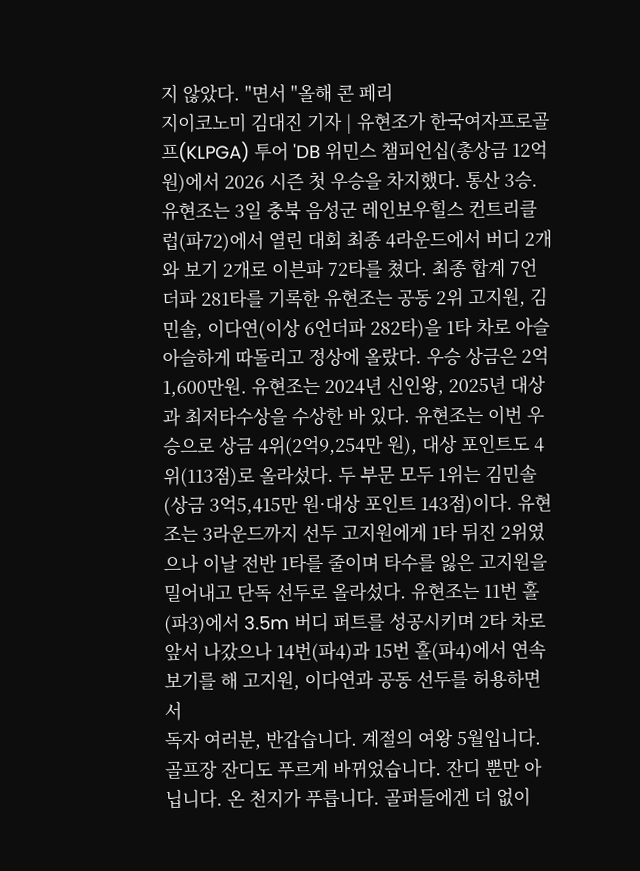지 않았다. "면서 "올해 콘 페리
지이코노미 김대진 기자 | 유현조가 한국여자프로골프(KLPGA) 투어 'DB 위민스 챔피언십(총상금 12억 원)에서 2026 시즌 첫 우승을 차지했다. 통산 3승. 유현조는 3일 충북 음성군 레인보우힐스 컨트리클럽(파72)에서 열린 대회 최종 4라운드에서 버디 2개와 보기 2개로 이븐파 72타를 쳤다. 최종 합계 7언더파 281타를 기록한 유현조는 공동 2위 고지원, 김민솔, 이다연(이상 6언더파 282타)을 1타 차로 아슬아슬하게 따돌리고 정상에 올랐다. 우승 상금은 2억1,600만원. 유현조는 2024년 신인왕, 2025년 대상과 최저타수상을 수상한 바 있다. 유현조는 이번 우승으로 상금 4위(2억9,254만 원), 대상 포인트도 4위(113점)로 올라섰다. 두 부문 모두 1위는 김민솔(상금 3억5,415만 원·대상 포인트 143점)이다. 유현조는 3라운드까지 선두 고지원에게 1타 뒤진 2위였으나 이날 전반 1타를 줄이며 타수를 잃은 고지원을 밀어내고 단독 선두로 올라섰다. 유현조는 11번 홀(파3)에서 3.5m 버디 퍼트를 성공시키며 2타 차로 앞서 나갔으나 14번(파4)과 15번 홀(파4)에서 연속 보기를 해 고지원, 이다연과 공동 선두를 허용하면서
독자 여러분, 반갑습니다. 계절의 여왕 5월입니다. 골프장 잔디도 푸르게 바뀌었습니다. 잔디 뿐만 아닙니다. 온 천지가 푸릅니다. 골퍼들에겐 더 없이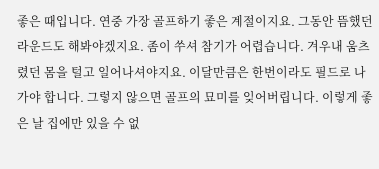좋은 때입니다. 연중 가장 골프하기 좋은 계절이지요. 그동안 뜸했던 라운드도 해봐야겠지요. 좀이 쑤셔 참기가 어렵습니다. 겨우내 움츠렸던 몸을 털고 일어나셔야지요. 이달만큼은 한번이라도 필드로 나가야 합니다. 그렇지 않으면 골프의 묘미를 잊어버립니다. 이렇게 좋은 날 집에만 있을 수 없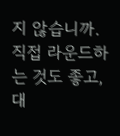지 않습니까. 직접 라운드하는 것도 좋고, 대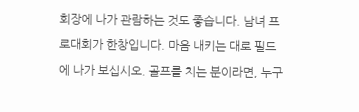회장에 나가 관람하는 것도 좋습니다. 남녀 프로대회가 한창입니다. 마음 내키는 대로 필드에 나가 보십시오. 골프를 치는 분이라면, 누구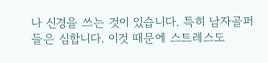나 신경을 쓰는 것이 있습니다. 특히 남자골퍼들은 심합니다. 이것 때문에 스트레스도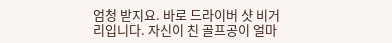엄청 받지요. 바로 드라이버 샷 비거리입니다. 자신이 친 골프공이 얼마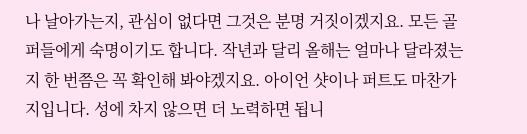나 날아가는지, 관심이 없다면 그것은 분명 거짓이겠지요. 모든 골퍼들에게 숙명이기도 합니다. 작년과 달리 올해는 얼마나 달라졌는지 한 번쯤은 꼭 확인해 봐야겠지요. 아이언 샷이나 퍼트도 마찬가지입니다. 성에 차지 않으면 더 노력하면 됩니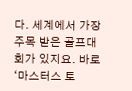다. 세계에서 가장 주목 받은 골프대회가 있지요. 바로 ‘마스터스 토